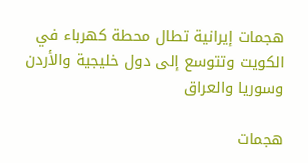هجمات إيرانية تطال محطة كهرباء في الكويت وتتوسع إلى دول خليجية والأردن وسوريا والعراق

هجمات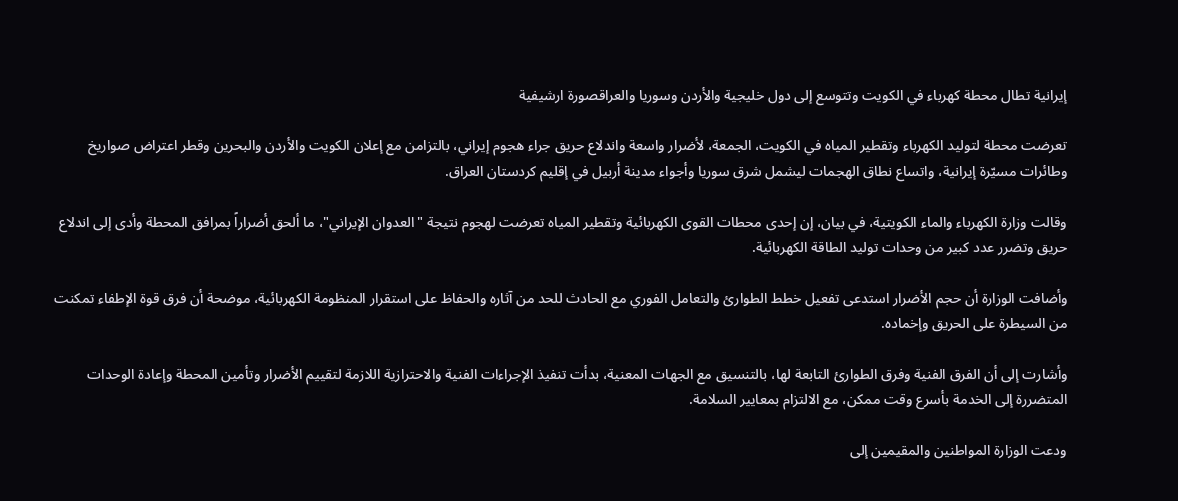إيرانية تطال محطة كهرباء في الكويت وتتوسع إلى دول خليجية والأردن وسوريا والعراقصورة ارشيفية

تعرضت محطة لتوليد الكهرباء وتقطير المياه في الكويت، الجمعة، لأضرار واسعة واندلاع حريق جراء هجوم إيراني، بالتزامن مع إعلان الكويت والأردن والبحرين وقطر اعتراض صواريخ وطائرات مسيّرة إيرانية، واتساع نطاق الهجمات ليشمل شرق سوريا وأجواء مدينة أربيل في إقليم كردستان العراق.

وقالت وزارة الكهرباء والماء الكويتية، في بيان، إن إحدى محطات القوى الكهربائية وتقطير المياه تعرضت لهجوم نتيجة "العدوان الإيراني"، ما ألحق أضراراً بمرافق المحطة وأدى إلى اندلاع حريق وتضرر عدد كبير من وحدات توليد الطاقة الكهربائية.

وأضافت الوزارة أن حجم الأضرار استدعى تفعيل خطط الطوارئ والتعامل الفوري مع الحادث للحد من آثاره والحفاظ على استقرار المنظومة الكهربائية، موضحة أن فرق قوة الإطفاء تمكنت من السيطرة على الحريق وإخماده.

وأشارت إلى أن الفرق الفنية وفرق الطوارئ التابعة لها، بالتنسيق مع الجهات المعنية، بدأت تنفيذ الإجراءات الفنية والاحترازية اللازمة لتقييم الأضرار وتأمين المحطة وإعادة الوحدات المتضررة إلى الخدمة بأسرع وقت ممكن، مع الالتزام بمعايير السلامة.

ودعت الوزارة المواطنين والمقيمين إلى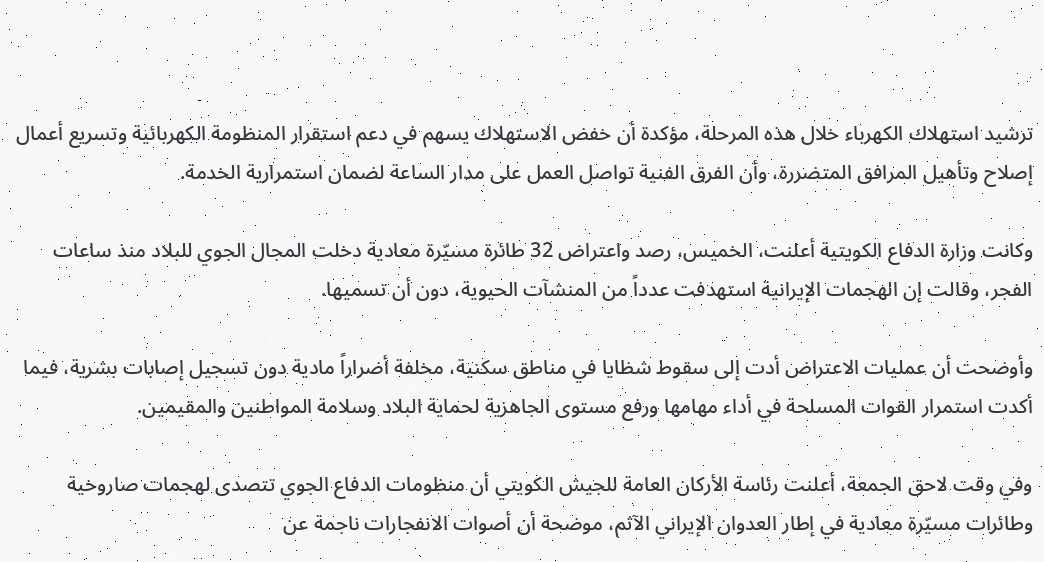ترشيد استهلاك الكهرباء خلال هذه المرحلة، مؤكدة أن خفض الاستهلاك يسهم في دعم استقرار المنظومة الكهربائية وتسريع أعمال إصلاح وتأهيل المرافق المتضررة، وأن الفرق الفنية تواصل العمل على مدار الساعة لضمان استمرارية الخدمة.

وكانت وزارة الدفاع الكويتية أعلنت، الخميس، رصد واعتراض 32 طائرة مسيّرة معادية دخلت المجال الجوي للبلاد منذ ساعات الفجر، وقالت إن الهجمات الإيرانية استهدفت عدداً من المنشآت الحيوية، دون أن تسميها.

وأوضحت أن عمليات الاعتراض أدت إلى سقوط شظايا في مناطق سكنية، مخلفة أضراراً مادية دون تسجيل إصابات بشرية، فيما أكدت استمرار القوات المسلحة في أداء مهامها ورفع مستوى الجاهزية لحماية البلاد وسلامة المواطنين والمقيمين.

وفي وقت لاحق الجمعة، أعلنت رئاسة الأركان العامة للجيش الكويتي أن منظومات الدفاع الجوي تتصدى لهجمات صاروخية وطائرات مسيّرة معادية في إطار العدوان الإيراني الآثم، موضحة أن أصوات الانفجارات ناجمة عن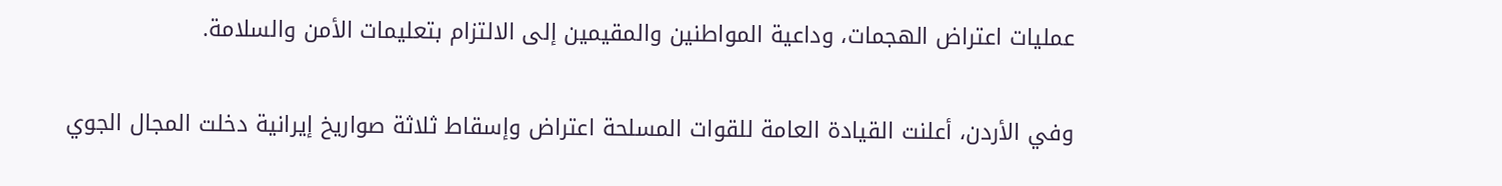عمليات اعتراض الهجمات، وداعية المواطنين والمقيمين إلى الالتزام بتعليمات الأمن والسلامة.

وفي الأردن، أعلنت القيادة العامة للقوات المسلحة اعتراض وإسقاط ثلاثة صواريخ إيرانية دخلت المجال الجوي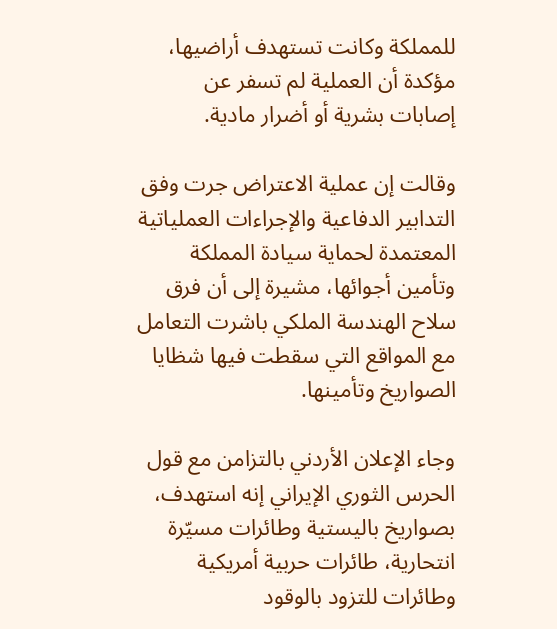للمملكة وكانت تستهدف أراضيها، مؤكدة أن العملية لم تسفر عن إصابات بشرية أو أضرار مادية.

وقالت إن عملية الاعتراض جرت وفق التدابير الدفاعية والإجراءات العملياتية المعتمدة لحماية سيادة المملكة وتأمين أجوائها، مشيرة إلى أن فرق سلاح الهندسة الملكي باشرت التعامل مع المواقع التي سقطت فيها شظايا الصواريخ وتأمينها.

وجاء الإعلان الأردني بالتزامن مع قول الحرس الثوري الإيراني إنه استهدف، بصواريخ باليستية وطائرات مسيّرة انتحارية، طائرات حربية أمريكية وطائرات للتزود بالوقود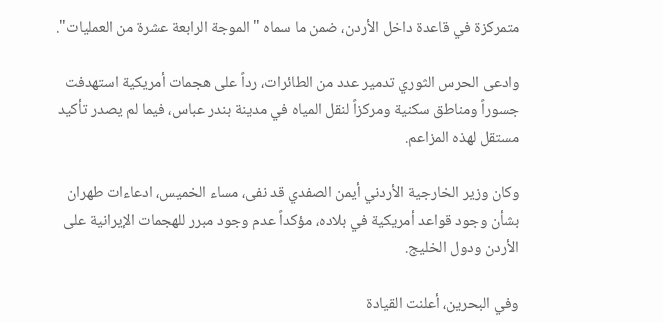متمركزة في قاعدة داخل الأردن، ضمن ما سماه "الموجة الرابعة عشرة من العمليات".

وادعى الحرس الثوري تدمير عدد من الطائرات، رداً على هجمات أمريكية استهدفت جسوراً ومناطق سكنية ومركزاً لنقل المياه في مدينة بندر عباس، فيما لم يصدر تأكيد مستقل لهذه المزاعم.

وكان وزير الخارجية الأردني أيمن الصفدي قد نفى، مساء الخميس، ادعاءات طهران بشأن وجود قواعد أمريكية في بلاده، مؤكداً عدم وجود مبرر للهجمات الإيرانية على الأردن ودول الخليج.

وفي البحرين، أعلنت القيادة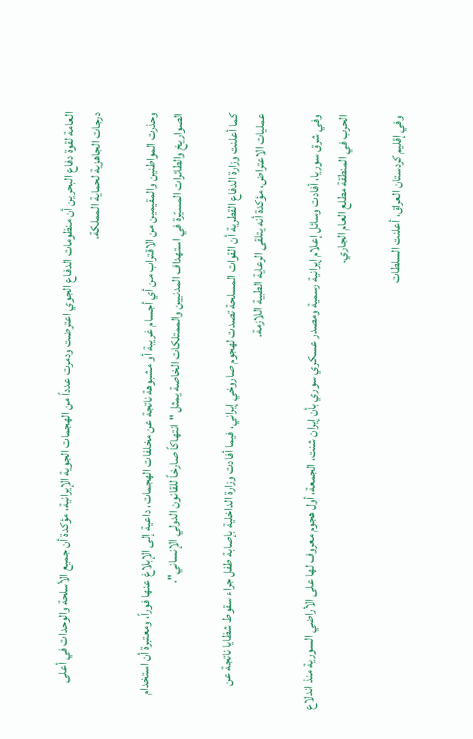العامة لقوة دفاع البحرين أن منظومات الدفاع الجوي اعترضت ودمرت عدداً من الهجمات الجوية الإيرانية، مؤكدة أن جميع الأسلحة والوحدات في أعلى درجات الجاهزية لحماية المملكة.

وحذرت المواطنين والمقيمين من الاقتراب من أي أجسام غريبة أو مشبوهة ناتجة عن مخلفات الهجمات، داعية إلى الإبلاغ عنها فوراً، ومعتبرة أن استخدام الصواريخ والطائرات المسيّرة في استهداف المدنيين والممتلكات الخاصة يمثل "انتهاكاً صارخاً للقانون الدولي الإنساني".

كما أعلنت وزارة الدفاع القطرية أن القوات المسلحة تصدت لهجوم صاروخي إيراني، فيما أفادت وزارة الداخلية بإصابة طفل جراء سقوط شظايا ناتجة عن عمليات الاعتراض، مؤكدة أنه يتلقى الرعاية الطبية اللازمة.

وفي شرق سوريا، أفادت وسائل إعلام إيرانية رسمية ومصدر عسكري سوري بأن إيران شنت، الجمعة، أول هجوم معروف لها على الأراضي السورية منذ اندلاع الحرب في المنطقة مطلع العام الجاري.

وفي إقليم كردستان العراق، أعلنت السلطات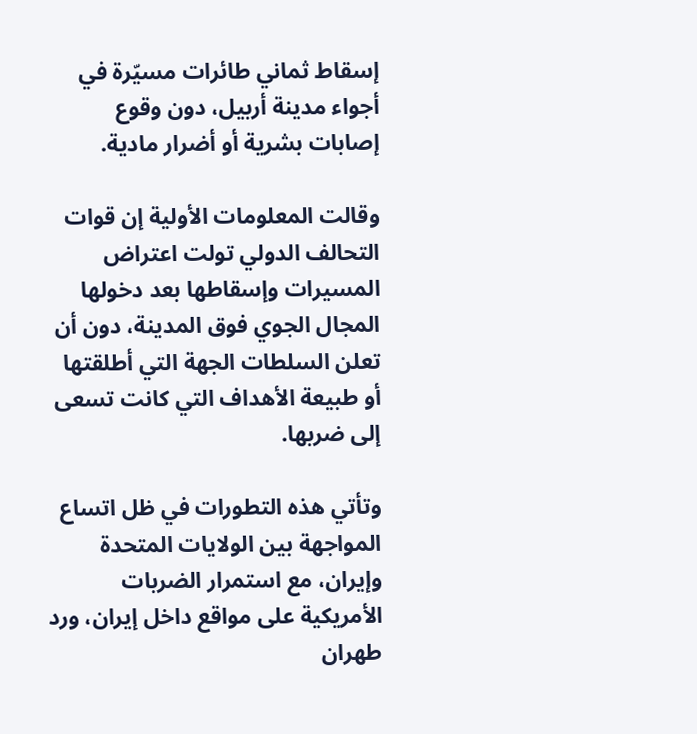إسقاط ثماني طائرات مسيّرة في أجواء مدينة أربيل، دون وقوع إصابات بشرية أو أضرار مادية.

وقالت المعلومات الأولية إن قوات التحالف الدولي تولت اعتراض المسيرات وإسقاطها بعد دخولها المجال الجوي فوق المدينة، دون أن تعلن السلطات الجهة التي أطلقتها أو طبيعة الأهداف التي كانت تسعى إلى ضربها.

وتأتي هذه التطورات في ظل اتساع المواجهة بين الولايات المتحدة وإيران، مع استمرار الضربات الأمريكية على مواقع داخل إيران، ورد طهران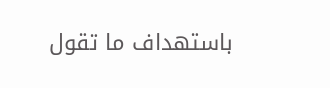باستهداف ما تقول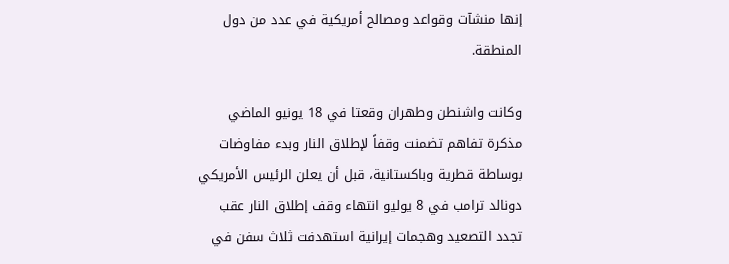إنها منشآت وقواعد ومصالح أمريكية في عدد من دول المنطقة.

وكانت واشنطن وطهران وقعتا في 18 يونيو الماضي مذكرة تفاهم تضمنت وقفاً لإطلاق النار وبدء مفاوضات بوساطة قطرية وباكستانية، قبل أن يعلن الرئيس الأمريكي دونالد ترامب في 8 يوليو انتهاء وقف إطلاق النار عقب تجدد التصعيد وهجمات إيرانية استهدفت ثلاث سفن في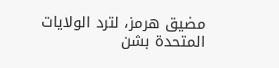مضيق هرمز، لترد الولايات المتحدة بشن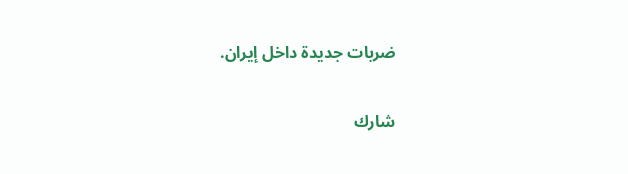ضربات جديدة داخل إيران.


شارك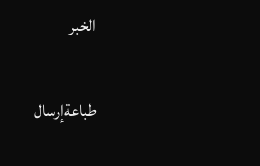الخبر


طباعةإرسال